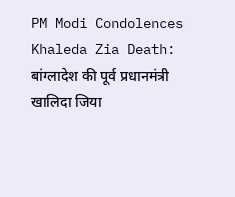PM Modi Condolences Khaleda Zia Death: बांग्लादेश की पूर्व प्रधानमंत्री खालिदा जिया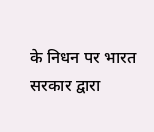के निधन पर भारत सरकार द्वारा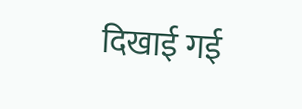दिखाई गई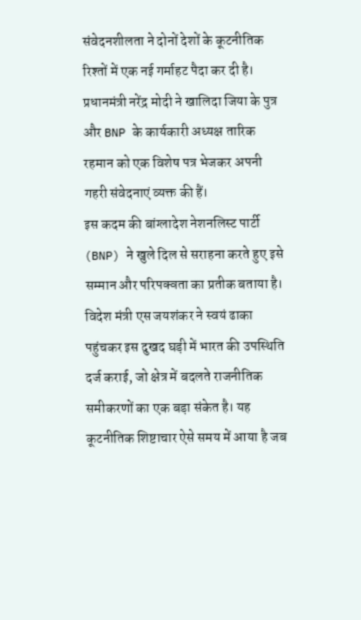संवेदनशीलता ने दोनों देशों के कूटनीतिक रिश्तों में एक नई गर्माहट पैदा कर दी है। प्रधानमंत्री नरेंद्र मोदी ने खालिदा जिया के पुत्र और BNP के कार्यकारी अध्यक्ष तारिक रहमान को एक विशेष पत्र भेजकर अपनी गहरी संवेदनाएं व्यक्त की हैं।
इस कदम की बांग्लादेश नेशनलिस्ट पार्टी (BNP) ने खुले दिल से सराहना करते हुए इसे सम्मान और परिपक्वता का प्रतीक बताया है। विदेश मंत्री एस जयशंकर ने स्वयं ढाका पहुंचकर इस दुखद घड़ी में भारत की उपस्थिति दर्ज कराई, जो क्षेत्र में बदलते राजनीतिक समीकरणों का एक बड़ा संकेत है। यह कूटनीतिक शिष्टाचार ऐसे समय में आया है जब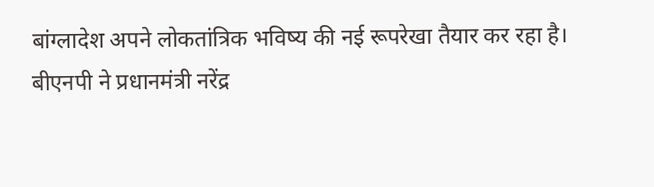बांग्लादेश अपने लोकतांत्रिक भविष्य की नई रूपरेखा तैयार कर रहा है।
बीएनपी ने प्रधानमंत्री नरेंद्र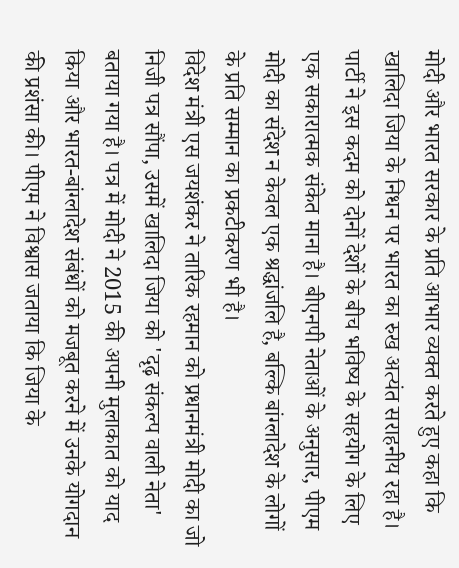मोदी और भारत सरकार के प्रति आभार व्यक्त करते हुए कहा कि खालिदा जिया के निधन पर भारत का रुख अत्यंत सराहनीय रहा है। पार्टी ने इस कदम को दोनों देशों के बीच भविष्य के सहयोग के लिए एक सकारात्मक संकेत माना है। बीएनपी नेताओं के अनुसार, पीएम मोदी का संदेश न केवल एक श्रद्धांजलि है, बल्कि बांग्लादेश के लोगों के प्रति सम्मान का प्रकटीकरण भी है।
विदेश मंत्री एस जयशंकर ने तारिक रहमान को प्रधानमंत्री मोदी का जो निजी पत्र सौंपा, उसमें खालिदा जिया को 'दृढ़ संकल्प वाली नेता' बताया गया है। पत्र में मोदी ने 2015 की अपनी मुलाकात को याद किया और भारत-बांग्लादेश संबंधों को मजबूत करने में उनके योगदान की प्रशंसा की। पीएम ने विश्वास जताया कि जिया के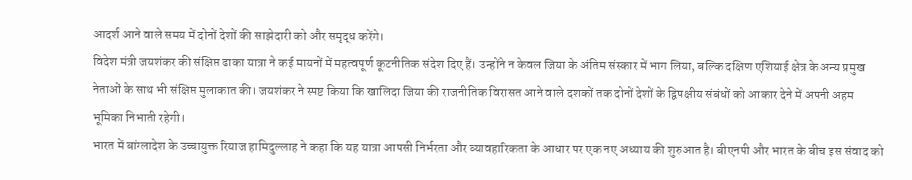आदर्श आने वाले समय में दोनों देशों की साझेदारी को और समृद्ध करेंगे।
विदेश मंत्री जयशंकर की संक्षिप्त ढाका यात्रा ने कई मायनों में महत्वपूर्ण कूटनीतिक संदेश दिए हैं। उन्होंने न केवल जिया के अंतिम संस्कार में भाग लिया, बल्कि दक्षिण एशियाई क्षेत्र के अन्य प्रमुख नेताओं के साथ भी संक्षिप्त मुलाकात की। जयशंकर ने स्पष्ट किया कि खालिदा जिया की राजनीतिक विरासत आने वाले दशकों तक दोनों देशों के द्विपक्षीय संबंधों को आकार देने में अपनी अहम भूमिका निभाती रहेगी।
भारत में बांग्लादेश के उच्चायुक्त रियाज हामिदुल्लाह ने कहा कि यह यात्रा आपसी निर्भरता और व्यावहारिकता के आधार पर एक नए अध्याय की शुरुआत है। बीएनपी और भारत के बीच इस संवाद को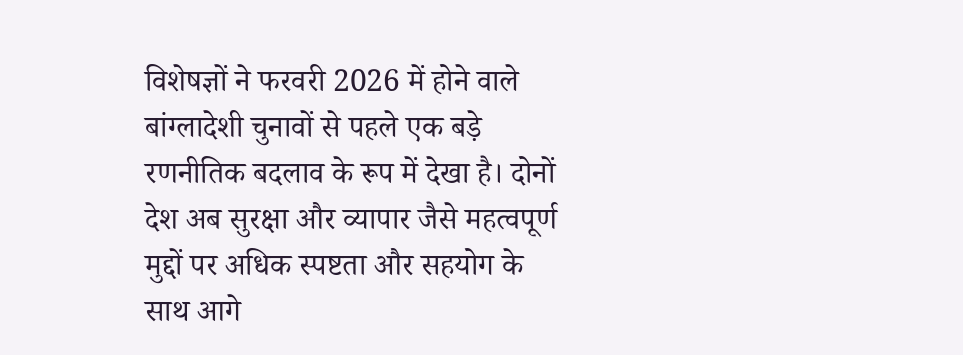विशेषज्ञों ने फरवरी 2026 में होने वाले बांग्लादेशी चुनावों से पहले एक बड़े रणनीतिक बदलाव के रूप में देखा है। दोनों देश अब सुरक्षा और व्यापार जैसे महत्वपूर्ण मुद्दों पर अधिक स्पष्टता और सहयोग के साथ आगे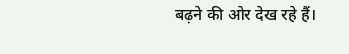बढ़ने की ओर देख रहे हैं।